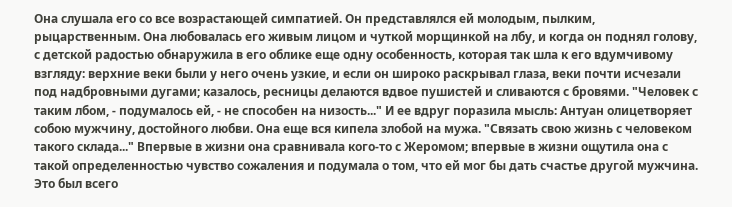Она слушала его со все возрастающей симпатией. Он представлялся ей молодым, пылким, рыцарственным. Она любовалась его живым лицом и чуткой морщинкой на лбу, и когда он поднял голову, с детской радостью обнаружила в его облике еще одну особенность, которая так шла к его вдумчивому взгляду: верхние веки были у него очень узкие, и если он широко раскрывал глаза, веки почти исчезали под надбровными дугами; казалось, ресницы делаются вдвое пушистей и сливаются с бровями. "Человек с таким лбом, - подумалось ей, - не способен на низость..." И ее вдруг поразила мысль: Антуан олицетворяет собою мужчину, достойного любви. Она еще вся кипела злобой на мужа. "Связать свою жизнь с человеком такого склада..." Впервые в жизни она сравнивала кого-то с Жеромом; впервые в жизни ощутила она с такой определенностью чувство сожаления и подумала о том, что ей мог бы дать счастье другой мужчина. Это был всего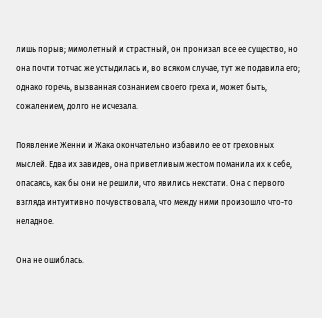лишь порыв; мимолетный и страстный, он пронизал все ее существо, но она почти тотчас же устыдилась и, во всяком случае, тут же подавила его; однако горечь, вызванная сознанием своего греха и, может быть, сожалением, долго не исчезала.

Появление Женни и Жака окончательно избавило ее от греховных мыслей. Едва их завидев, она приветливым жестом поманила их к себе, опасаясь, как бы они не решили, что явились некстати. Она с первого взгляда интуитивно почувствовала, что между ними произошло что-то неладное.

Она не ошиблась.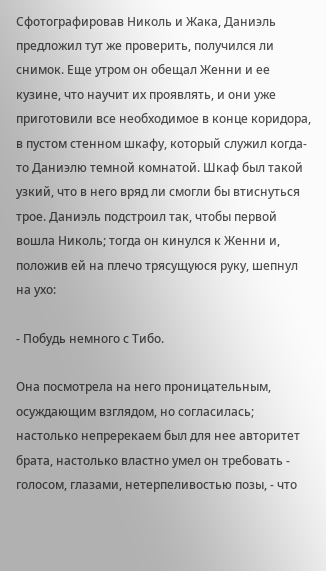Сфотографировав Николь и Жака, Даниэль предложил тут же проверить, получился ли снимок. Еще утром он обещал Женни и ее кузине, что научит их проявлять, и они уже приготовили все необходимое в конце коридора, в пустом стенном шкафу, который служил когда-то Даниэлю темной комнатой. Шкаф был такой узкий, что в него вряд ли смогли бы втиснуться трое. Даниэль подстроил так, чтобы первой вошла Николь; тогда он кинулся к Женни и, положив ей на плечо трясущуюся руку, шепнул на ухо:

- Побудь немного с Тибо.

Она посмотрела на него проницательным, осуждающим взглядом, но согласилась; настолько непререкаем был для нее авторитет брата, настолько властно умел он требовать - голосом, глазами, нетерпеливостью позы, - что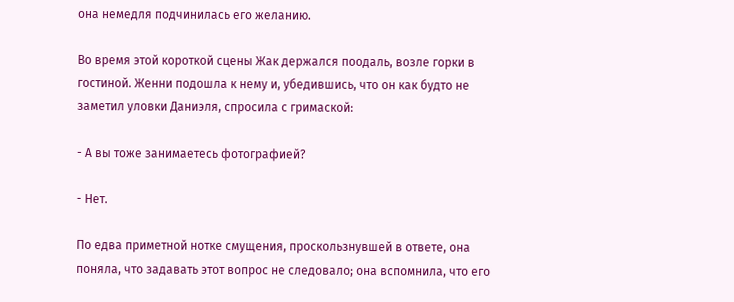она немедля подчинилась его желанию.

Во время этой короткой сцены Жак держался поодаль, возле горки в гостиной. Женни подошла к нему и, убедившись, что он как будто не заметил уловки Даниэля, спросила с гримаской:

- А вы тоже занимаетесь фотографией?

- Нет.

По едва приметной нотке смущения, проскользнувшей в ответе, она поняла, что задавать этот вопрос не следовало; она вспомнила, что его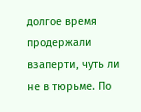долгое время продержали взаперти, чуть ли не в тюрьме. По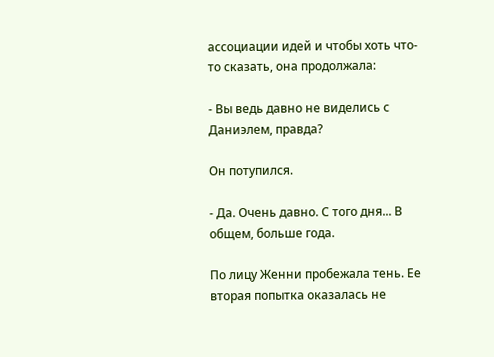ассоциации идей и чтобы хоть что-то сказать, она продолжала:

- Вы ведь давно не виделись с Даниэлем, правда?

Он потупился.

- Да. Очень давно. С того дня... В общем, больше года.

По лицу Женни пробежала тень. Ее вторая попытка оказалась не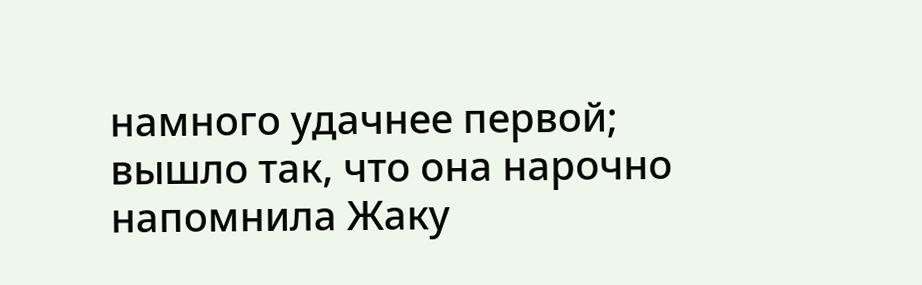намного удачнее первой; вышло так, что она нарочно напомнила Жаку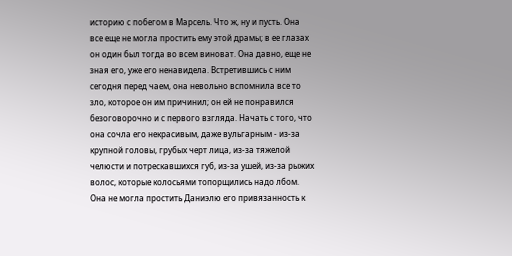историю с побегом в Марсель. Что ж, ну и пусть. Она все еще не могла простить ему этой драмы; в ее глазах он один был тогда во всем виноват. Она давно, еще не зная его, уже его ненавидела. Встретившись с ним сегодня перед чаем, она невольно вспомнила все то зло, которое он им причинил; он ей не понравился безоговорочно и с первого взгляда. Начать с того, что она сочла его некрасивым, даже вульгарным - из-за крупной головы, грубых черт лица, из-за тяжелой челюсти и потрескавшихся губ, из-за ушей, из-за рыжих волос, которые колосьями топорщились надо лбом. Она не могла простить Даниэлю его привязанность к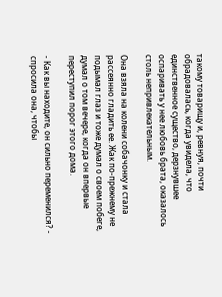такому товарищу и, ревнуя, почти обрадовалась, когда увидела, что единственное существо, дерзнувшее оспаривать у нее любовь брата, оказалось столь непривлекательным.

Она взяла на колени собачонку и стала рассеянно гладить ее. Жак по-прежнему не подымал глаз и тоже думал о своем побеге, думал о том вечере, когда он впервые переступил порог этого дома.

- Как вы находите, он сильно переменился? - спросила она, чтобы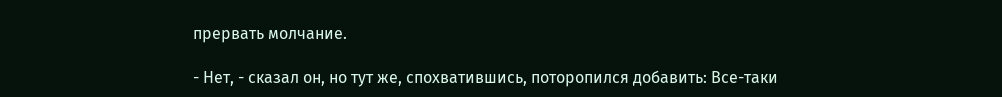прервать молчание.

- Нет, - сказал он, но тут же, спохватившись, поторопился добавить: Все-таки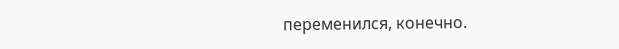переменился, конечно.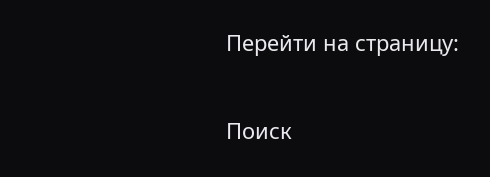Перейти на страницу:

Поиск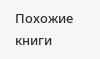Похожие книги